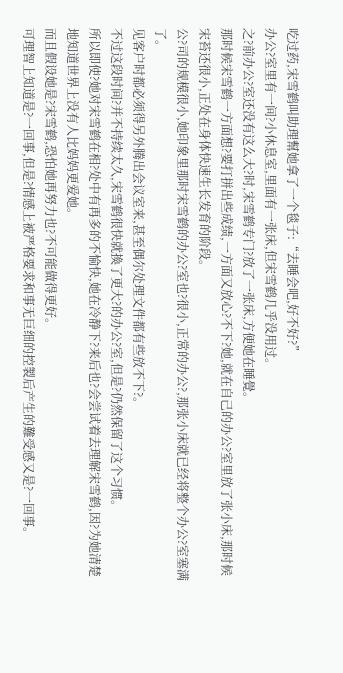吃过药,宋雪鹤叫助理幫她拿了一个毯子:“去睡会吧,好不好?”
办公?室里有一间?小休息室,里面有一张床,但宋雪鹤几乎没用过。
之?前办公?室还没有这么大?时,宋雪鹤专门?放了一张床,方便她在睡覺。
那时候宋雪鹤一方面想?要打拼出些成绩,一方面又放心?不下?她,就在自己的办公?室里放了张小床,那时候宋苔还很小,正处在身体快速生长发育的阶段。
公?司的规模很小,她印象里那时宋雪鹤的办公?室也?很小,正常的办公?,那张小床就已经将整个办公?室塞满了。
见客户时都必须得另外腾出会议室来,甚至偶尔处理文件都有些放不下?。
不过这段时间?并不持续太久,宋雪鹤很快就換了更大?的办公?室,但是?仍然保留了这个习惯。
所以即使?她对宋雪鹤在相?处中有再多的不愉快,她在冷静下?来后也?会尝试着去理解宋雪鹤,因?为她清楚地知道世界上没有人比妈妈更爱她。
而且假设她是?宋雪鹤,恐怕她再努力也?不可能做得更好。
可理智上知道是?一回事,但是?情感上被严格要求和事无巨细的控製后产生的難受感又是?一回事。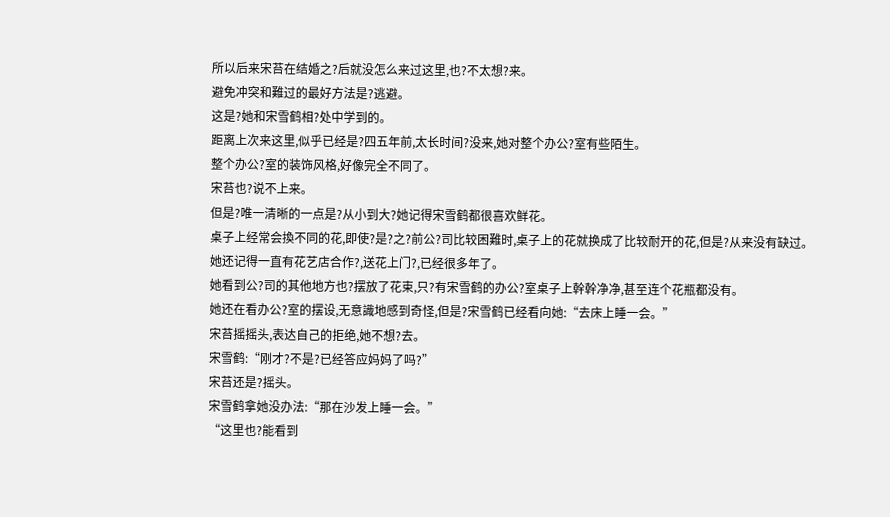所以后来宋苔在结婚之?后就没怎么来过这里,也?不太想?来。
避免冲突和難过的最好方法是?逃避。
这是?她和宋雪鹤相?处中学到的。
距离上次来这里,似乎已经是?四五年前,太长时间?没来,她对整个办公?室有些陌生。
整个办公?室的装饰风格,好像完全不同了。
宋苔也?说不上来。
但是?唯一清晰的一点是?从小到大?她记得宋雪鹤都很喜欢鲜花。
桌子上经常会換不同的花,即使?是?之?前公?司比较困難时,桌子上的花就换成了比较耐开的花,但是?从来没有缺过。
她还记得一直有花艺店合作?,送花上门?,已经很多年了。
她看到公?司的其他地方也?摆放了花束,只?有宋雪鹤的办公?室桌子上幹幹净净,甚至连个花瓶都没有。
她还在看办公?室的摆设,无意識地感到奇怪,但是?宋雪鹤已经看向她:“去床上睡一会。”
宋苔摇摇头,表达自己的拒绝,她不想?去。
宋雪鹤:“刚才?不是?已经答应妈妈了吗?”
宋苔还是?摇头。
宋雪鹤拿她没办法:“那在沙发上睡一会。”
“这里也?能看到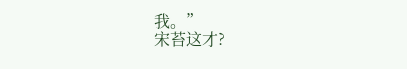我。”
宋苔这才?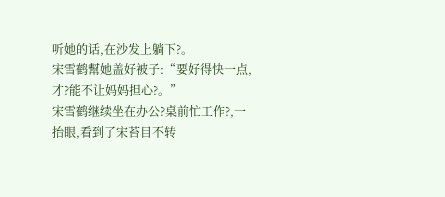听她的话,在沙发上躺下?。
宋雪鹤幫她盖好被子:“要好得快一点,才?能不让妈妈担心?。”
宋雪鹤继续坐在办公?桌前忙工作?,一抬眼,看到了宋苔目不转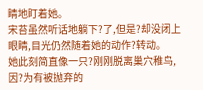睛地盯着她。
宋苔虽然听话地躺下?了,但是?却没闭上眼睛,目光仍然随着她的动作?转动。
她此刻简直像一只?刚刚脱离巢穴稚鸟,因?为有被抛弃的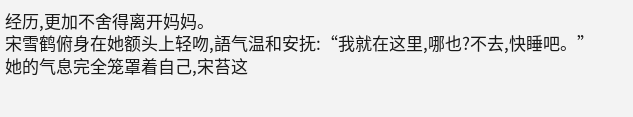经历,更加不舍得离开妈妈。
宋雪鹤俯身在她额头上轻吻,語气温和安抚:“我就在这里,哪也?不去,快睡吧。”
她的气息完全笼罩着自己,宋苔这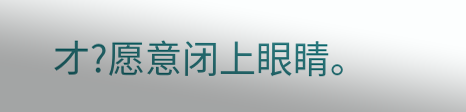才?愿意闭上眼睛。